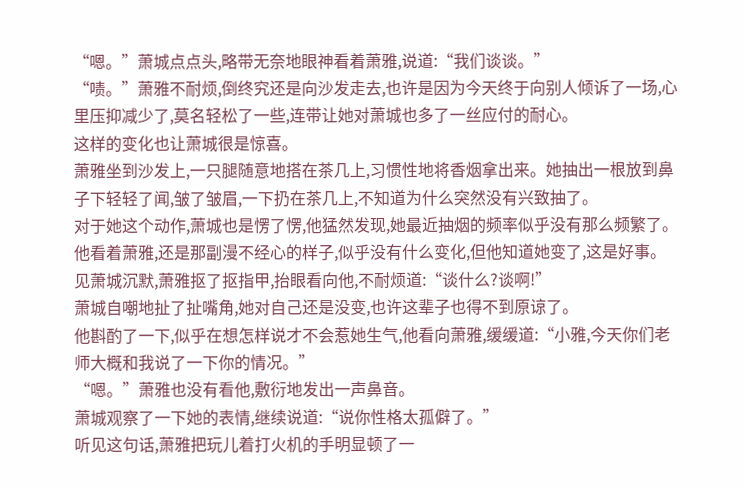“嗯。”萧城点点头,略带无奈地眼神看着萧雅,说道:“我们谈谈。”
“啧。”萧雅不耐烦,倒终究还是向沙发走去,也许是因为今天终于向别人倾诉了一场,心里压抑减少了,莫名轻松了一些,连带让她对萧城也多了一丝应付的耐心。
这样的变化也让萧城很是惊喜。
萧雅坐到沙发上,一只腿随意地搭在茶几上,习惯性地将香烟拿出来。她抽出一根放到鼻子下轻轻了闻,皱了皱眉,一下扔在茶几上,不知道为什么突然没有兴致抽了。
对于她这个动作,萧城也是愣了愣,他猛然发现,她最近抽烟的频率似乎没有那么频繁了。
他看着萧雅,还是那副漫不经心的样子,似乎没有什么变化,但他知道她变了,这是好事。
见萧城沉默,萧雅抠了抠指甲,抬眼看向他,不耐烦道:“谈什么?谈啊!”
萧城自嘲地扯了扯嘴角,她对自己还是没变,也许这辈子也得不到原谅了。
他斟酌了一下,似乎在想怎样说才不会惹她生气,他看向萧雅,缓缓道:“小雅,今天你们老师大概和我说了一下你的情况。”
“嗯。”萧雅也没有看他,敷衍地发出一声鼻音。
萧城观察了一下她的表情,继续说道:“说你性格太孤僻了。”
听见这句话,萧雅把玩儿着打火机的手明显顿了一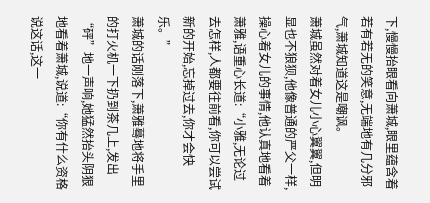下,慢慢抬眼看向萧城,眼里蕴含着若有若无的笑意,无端地有几分邪气,萧城知道这是嘲讽。
萧城虽然对着女儿小心翼翼,但明显也不狼狈,他像普通的严父一样,操心着女儿的事情,他认真地看着萧雅,语重心长道:“小雅,无论过去怎样,人都要往前看,你可以尝试新的开始,忘掉过去,你才会快乐。”
萧城的话刚落下,萧雅蓦地将手里的打火机一下扔到茶几上,发出“砰”地一声响,她猛然抬头阴狠地看着萧城,说道:“你有什么资格说这话,这一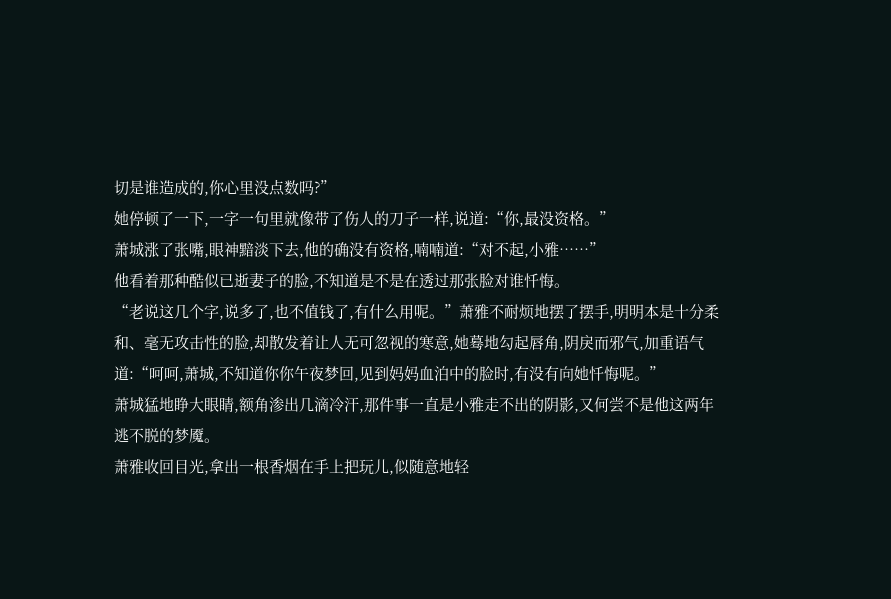切是谁造成的,你心里没点数吗?”
她停顿了一下,一字一句里就像带了伤人的刀子一样,说道:“你,最没资格。”
萧城涨了张嘴,眼神黯淡下去,他的确没有资格,喃喃道:“对不起,小雅……”
他看着那种酷似已逝妻子的脸,不知道是不是在透过那张脸对谁忏悔。
“老说这几个字,说多了,也不值钱了,有什么用呢。”萧雅不耐烦地摆了摆手,明明本是十分柔和、毫无攻击性的脸,却散发着让人无可忽视的寒意,她蓦地勾起唇角,阴戾而邪气,加重语气道:“呵呵,萧城,不知道你你午夜梦回,见到妈妈血泊中的脸时,有没有向她忏悔呢。”
萧城猛地睁大眼睛,额角渗出几滴冷汗,那件事一直是小雅走不出的阴影,又何尝不是他这两年逃不脱的梦魇。
萧雅收回目光,拿出一根香烟在手上把玩儿,似随意地轻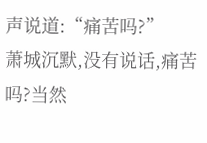声说道:“痛苦吗?”
萧城沉默,没有说话,痛苦吗?当然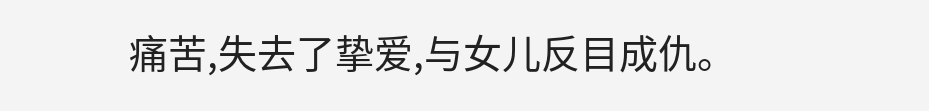痛苦,失去了挚爱,与女儿反目成仇。